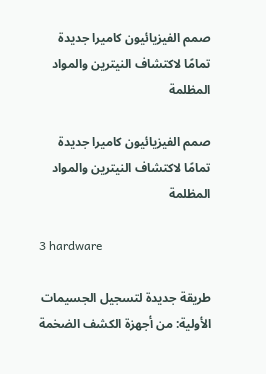صمم الفيزيائيون كاميرا جديدة تمامًا لاكتشاف النيترين والمواد المظلمة

صمم الفيزيائيون كاميرا جديدة تمامًا لاكتشاف النيترين والمواد المظلمة

3 hardware

طريقة جديدة لتسجيل الجسيمات الأولية: من أجهزة الكشف الضخمة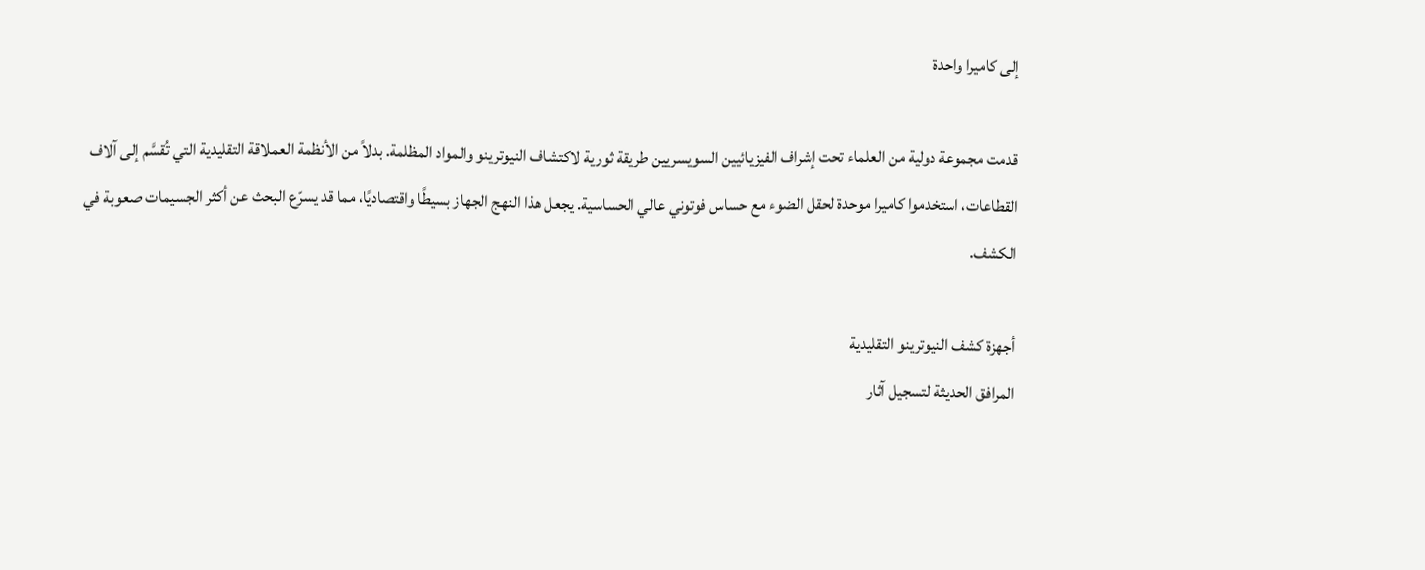إلى كاميرا واحدة

قدمت مجموعة دولية من العلماء تحت إشراف الفيزيائيين السويسريين طريقة ثورية لاكتشاف النيوترينو والمواد المظلمة. بدلاً من الأنظمة العملاقة التقليدية التي تُقسَّم إلى آلاف القطاعات، استخدموا كاميرا موحدة لحقل الضوء مع حساس فوتوني عالي الحساسية. يجعل هذا النهج الجهاز بسيطًا واقتصاديًا، مما قد يسرّع البحث عن أكثر الجسيمات صعوبة في الكشف.

أجهزة كشف النيوترينو التقليدية
المرافق الحديثة لتسجيل آثار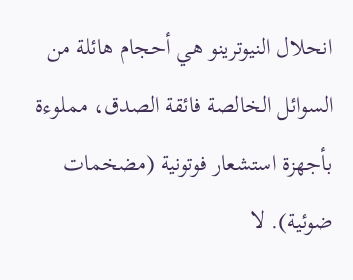انحلال النيوترينو هي أحجام هائلة من السوائل الخالصة فائقة الصدق، مملوءة بأجهزة استشعار فوتونية (مضخمات ضوئية). لا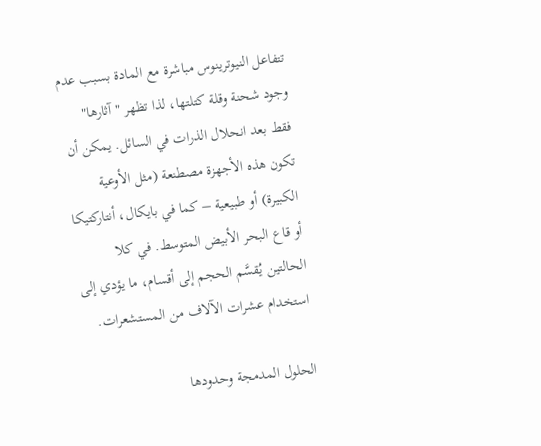تتفاعل النيوترينوس مباشرة مع المادة بسبب عدم وجود شحنة وقلة كتلتها، لذا تظهر "آثارها" فقط بعد انحلال الذرات في السائل. يمكن أن تكون هذه الأجهزة مصطنعة (مثل الأوعية الكبيرة) أو طبيعية – كما في بايكال، أنتاركتيكا أو قاع البحر الأبيض المتوسط. في كلا الحالتين يُقسَّم الحجم إلى أقسام، ما يؤدي إلى استخدام عشرات الآلاف من المستشعرات.

الحلول المدمجة وحدودها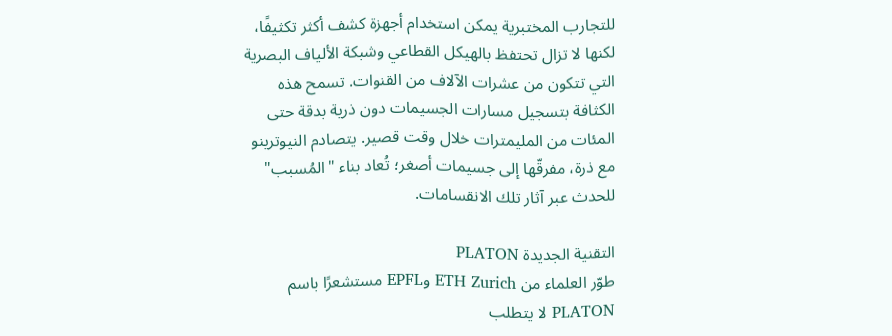للتجارب المختبرية يمكن استخدام أجهزة كشف أكثر تكثيفًا، لكنها لا تزال تحتفظ بالهيكل القطاعي وشبكة الألياف البصرية التي تتكون من عشرات الآلاف من القنوات. تسمح هذه الكثافة بتسجيل مسارات الجسيمات دون ذرية بدقة حتى المئات من المليمترات خلال وقت قصير. يتصادم النيوترينو مع ذرة، مفرقّها إلى جسيمات أصغر؛ تُعاد بناء "المُسبب" للحدث عبر آثار تلك الانقسامات.

التقنية الجديدة PLATON
طوّر العلماء من ETH Zurich وEPFL مستشعرًا باسم PLATON لا يتطلب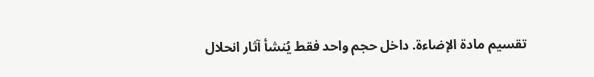تقسيم مادة الإضاءة. داخل حجم واحد فقط يُنشأ آثار انحلال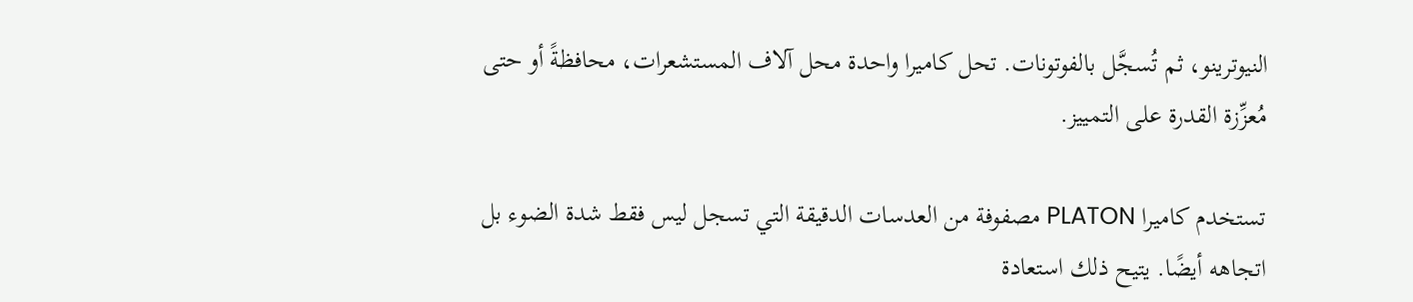النيوترينو، ثم تُسجَّل بالفوتونات. تحل كاميرا واحدة محل آلاف المستشعرات، محافظةً أو حتى مُعزِّزة القدرة على التمييز.

تستخدم كاميرا PLATON مصفوفة من العدسات الدقيقة التي تسجل ليس فقط شدة الضوء بل اتجاهه أيضًا. يتيح ذلك استعادة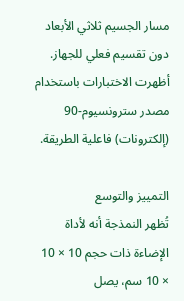مسار الجسيم ثلاثي الأبعاد دون تقسيم فعلي للجهاز. أظهرت الاختبارات باستخدام مصدر سترونسيوم-90 (إلكترونات) فاعلية الطريقة.

التمييز والتوسع
تُظهر النمذجة أنه لأداة الإضاءة ذات حجم 10 × 10 × 10 سم، يصل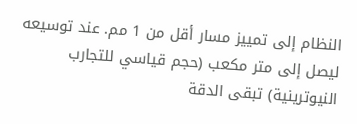النظام إلى تمييز مسار أقل من 1 مم. عند توسيعه ليصل إلى متر مكعب (حجم قياسي للتجارب النيوترينية) تبقى الدقة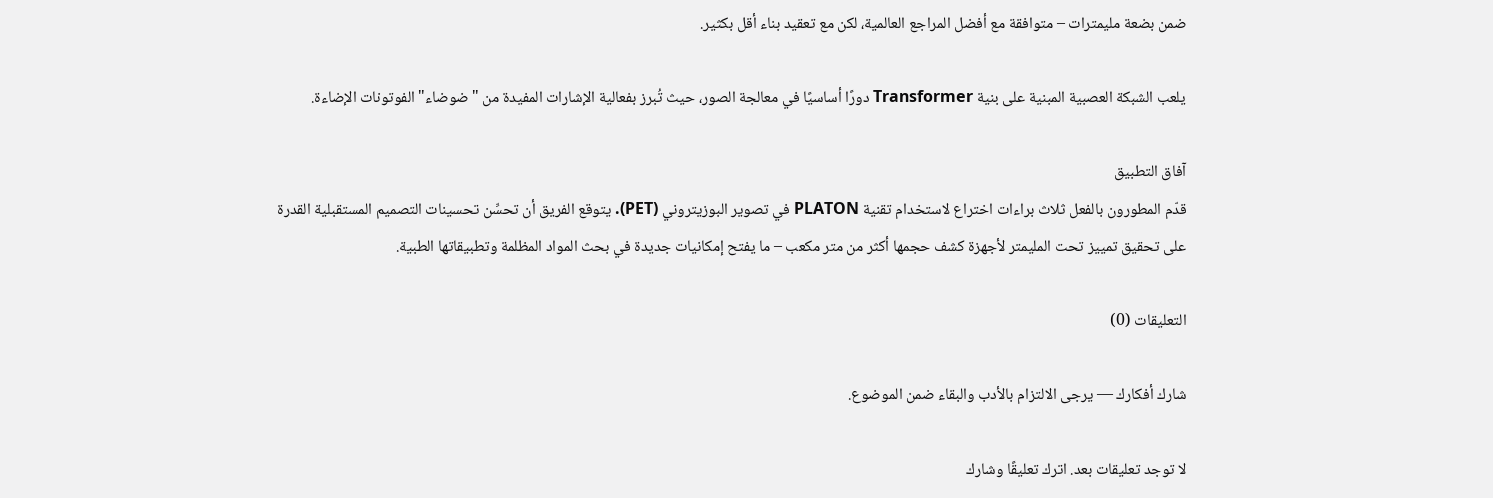ضمن بضعة مليمترات – متوافقة مع أفضل المراجع العالمية، لكن مع تعقيد بناء أقل بكثير.

يلعب الشبكة العصبية المبنية على بنية Transformer دورًا أساسيًا في معالجة الصور، حيث تُبرز بفعالية الإشارات المفيدة من "ضوضاء" الفوتونات الإضاءة.

آفاق التطبيق
قدّم المطورون بالفعل ثلاث براءات اختراع لاستخدام تقنية PLATON في تصوير البوزيتروني (PET). يتوقع الفريق أن تحسِّن تحسينات التصميم المستقبلية القدرة على تحقيق تمييز تحت المليمتر لأجهزة كشف حجمها أكثر من متر مكعب – ما يفتح إمكانيات جديدة في بحث المواد المظلمة وتطبيقاتها الطبية.

التعليقات (0)

شارك أفكارك — يرجى الالتزام بالأدب والبقاء ضمن الموضوع.

لا توجد تعليقات بعد. اترك تعليقًا وشارك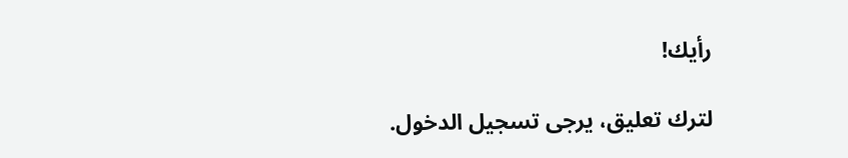رأيك!

لترك تعليق، يرجى تسجيل الدخول.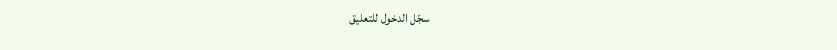سجّل الدخول للتعليق